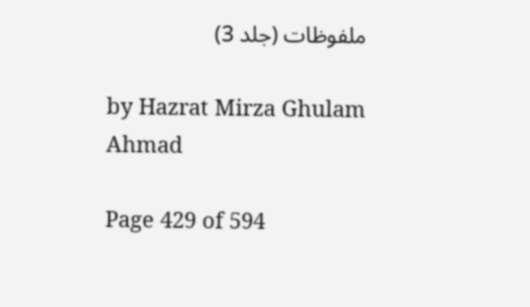ملفوظات (جلد 3)

by Hazrat Mirza Ghulam Ahmad

Page 429 of 594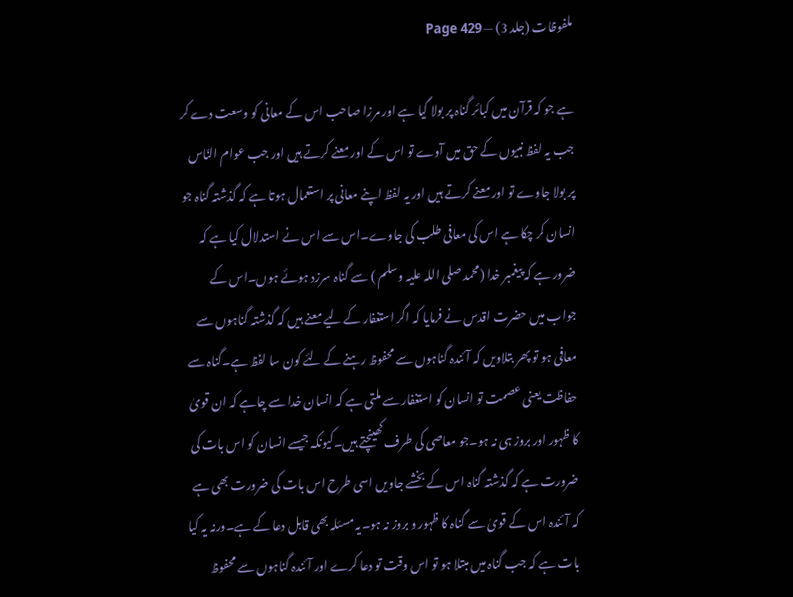ملفوظات (جلد 3) — Page 429

ہے جو کہ قرآن میں کبائر گناہ پر بولا گیا ہے اور مرزا صاحب اس کے معانی کو وسعت دے کر جب یہ لفظ نبیوں کے حق میں آوے تو اس کے اور معنے کرتے ہیں اور جب عوام النّاس پر بولا جاوے تو اور معنے کرتے ہیں اور یہ لفظ اپنے معانی پر استعمال ہوتا ہے کہ گذشتہ گناہ جو انسان کر چکا ہے اس کی معافی طلب کی جاوے۔اس سے اس نے استدلال کیا ہے کہ ضرور ہے کہ پیغمبر خدا (محمد صلی اللہ علیہ وسلم ) سے گناہ سرزد ہوئے ہوں۔اس کے جواب میں حضرت اقدس نے فرمایا کہ اگر استغفار کے لیے معنے ہیں کہ گذشتہ گناہوں سے معافی ہو تو پھر بتلاویں کہ آئندہ گناہوں سے محفوظ رہنے کے لئے کون سا لفظ ہے۔گناہ سے حفاظت یعنی عصمت تو انسان کو استغفار سے ملتی ہے کہ انسان خدا سے چاہے کہ ان قویٰ کا ظہور اور بروز ہی نہ ہو۔جو معاصی کی طرف کھینچتے ہیں۔کیونکہ جیسے انسان کو اس بات کی ضرورت ہے کہ گذشتہ گناہ اس کے بخشے جاویں اسی طرح اس بات کی ضرورت بھی ہے کہ آئندہ اس کے قویٰ سے گناہ کا ظہور و بروز نہ ہو۔یہ مسئلہ بھی قابل دعا کے ہے۔ورنہ یہ کیا بات ہے کہ جب گناہ میں مبتلا ہو تو اس وقت تو دعا کرے اور آئندہ گناہوں سے محفوظ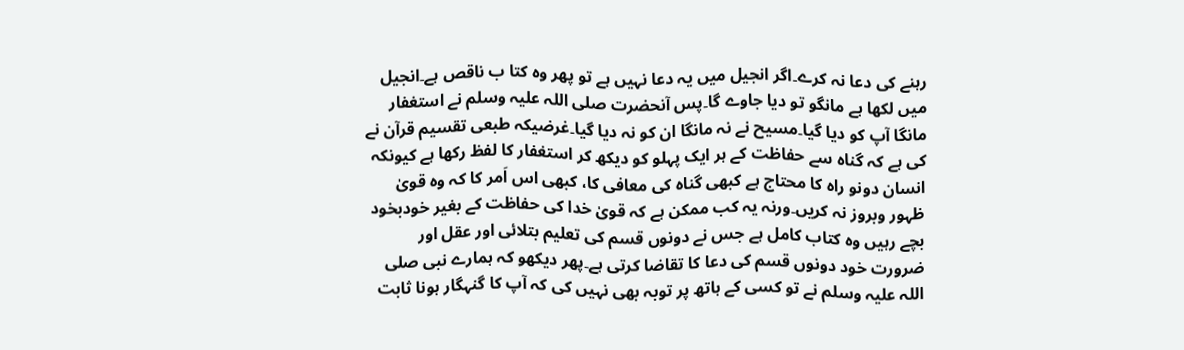رہنے کی دعا نہ کرے۔اگر انجیل میں یہ دعا نہیں ہے تو پھر وہ کتا ب ناقص ہے۔انجیل میں لکھا ہے مانگو تو دیا جاوے گا۔پس آنحضرت صلی اللہ علیہ وسلم نے استغفار مانگا آپ کو دیا گیا۔مسیح نے نہ مانگا ان کو نہ دیا گیا۔غرضیکہ طبعی تقسیم قرآن نے کی ہے کہ گناہ سے حفاظت کے ہر ایک پہلو کو دیکھ کر استغفار کا لفظ رکھا ہے کیونکہ انسان دونو راہ کا محتاج ہے کبھی گناہ کی معافی کا، کبھی اس اَمر کا کہ وہ قویٰ ظہور وبروز نہ کریں۔ورنہ یہ کب ممکن ہے کہ قویٰ خدا کی حفاظت کے بغیر خودبخود بچے رہیں وہ کتاب کامل ہے جس نے دونوں قسم کی تعلیم بتلائی اور عقل اور ضرورت خود دونوں قسم کی دعا کا تقاضا کرتی ہے۔پھر دیکھو کہ ہمارے نبی صلی اللہ علیہ وسلم نے تو کسی کے ہاتھ پر توبہ بھی نہیں کی کہ آپ کا گنہگار ہونا ثابت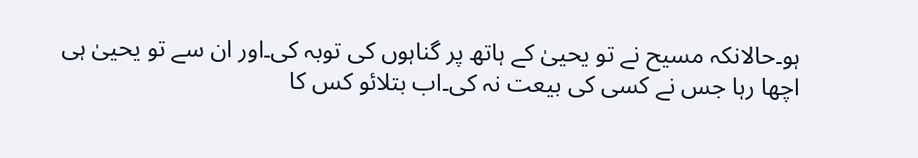ہو۔حالانکہ مسیح نے تو یحییٰ کے ہاتھ پر گناہوں کی توبہ کی۔اور ان سے تو یحییٰ ہی اچھا رہا جس نے کسی کی بیعت نہ کی۔اب بتلائو کس کا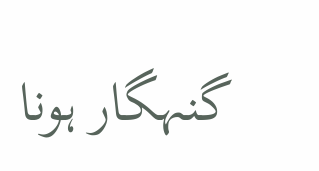گنہگار ہونا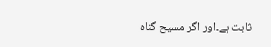ثابت ہے۔اور اگر مسیح گناہ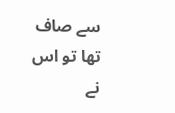سے صاف تھا تو اس نے